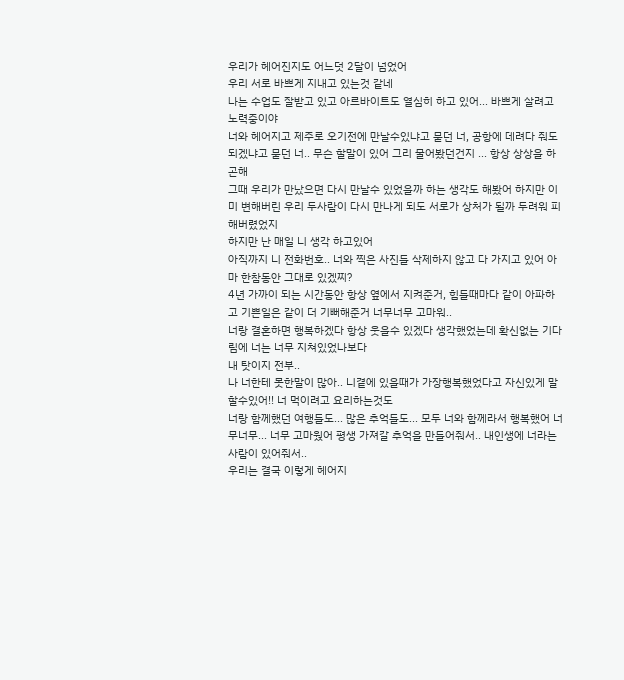우리가 헤어진지도 어느덧 2달이 넘었어
우리 서로 바쁘게 지내고 있는것 같네
나는 수업도 잘받고 있고 아르바이트도 열심히 하고 있어... 바쁘게 살려고 노력중이야
너와 헤어지고 제주로 오기전에 만날수있냐고 묻던 너, 공항에 데려다 줘도 되겠냐고 묻던 너.. 무슨 할말이 있어 그리 물어봤던건지 ... 항상 상상을 하곤해
그때 우리가 만났으면 다시 만날수 있었을까 하는 생각도 해봤어 하지만 이미 변해버린 우리 두사람이 다시 만나게 되도 서로가 상처가 될까 두려워 피해버렸었지
하지만 난 매일 니 생각 하고있어
아직까지 니 전화번호.. 너와 찍은 사진들 삭제하지 않고 다 가지고 있어 아마 한참동안 그대로 있겠찌?
4년 가까이 되는 시간동안 항상 옆에서 지켜준거, 힘들때마다 같이 아파하고 기쁜일은 같이 더 기뻐해준거 너무너무 고마워..
너랑 결혼하면 행복하겠다 항상 웃을수 있겠다 생각했었는데 확신없는 기다림에 너는 너무 지쳐있었나보다
내 탓이지 전부..
나 너한테 못한말이 많아.. 니곁에 있을때가 가장행복했었다고 자신있게 말할수있어!! 너 먹이려고 요리하는것도
너랑 함께했던 여행들도... 많은 추억들도... 모두 너와 함께라서 행복했어 너무너무... 너무 고마웠어 평생 가져갈 추억을 만들어줘서.. 내인생에 너라는 사람이 있어줘서..
우리는 결국 이렇게 헤어지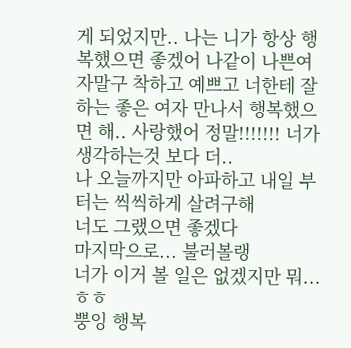게 되었지만.. 나는 니가 항상 행복했으면 좋겠어 나같이 나쁜여자말구 착하고 예쁘고 너한테 잘하는 좋은 여자 만나서 행복했으면 해.. 사랑했어 정말!!!!!!! 너가 생각하는것 보다 더..
나 오늘까지만 아파하고 내일 부터는 씩씩하게 살려구해
너도 그랬으면 좋겠다
마지막으로... 불러볼랭
너가 이거 볼 일은 없겠지만 뭐...ㅎㅎ
뿡잉 행복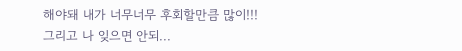해야돼 내가 너무너무 후회할만큼 많이!!!
그리고 나 잊으면 안되...